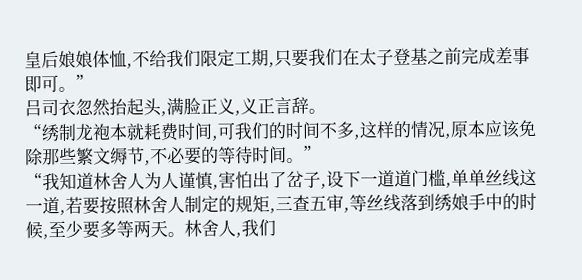皇后娘娘体恤,不给我们限定工期,只要我们在太子登基之前完成差事即可。”
吕司衣忽然抬起头,满脸正义,义正言辞。
“绣制龙袍本就耗费时间,可我们的时间不多,这样的情况,原本应该免除那些繁文缛节,不必要的等待时间。”
“我知道林舍人为人谨慎,害怕出了岔子,设下一道道门槛,单单丝线这一道,若要按照林舍人制定的规矩,三查五审,等丝线落到绣娘手中的时候,至少要多等两天。林舍人,我们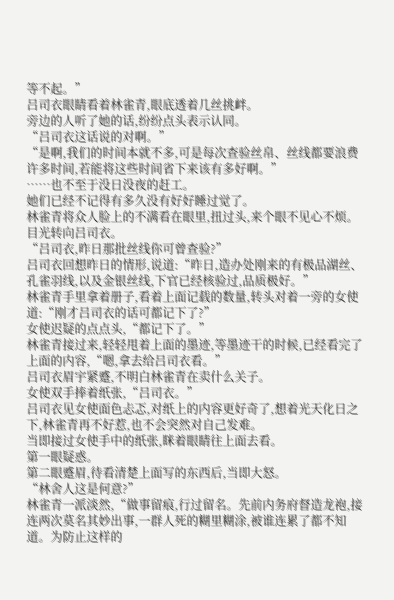等不起。”
吕司衣眼睛看着林雀青,眼底透着几丝挑衅。
旁边的人听了她的话,纷纷点头表示认同。
“吕司衣这话说的对啊。”
“是啊,我们的时间本就不多,可是每次查验丝帛、丝线都要浪费许多时间,若能将这些时间省下来该有多好啊。”
……也不至于没日没夜的赶工。
她们已经不记得有多久没有好好睡过觉了。
林雀青将众人脸上的不满看在眼里,扭过头,来个眼不见心不烦。
目光转向吕司衣。
“吕司衣,昨日那批丝线你可曾查验?”
吕司衣回想昨日的情形,说道:“昨日,造办处刚来的有极品湖丝、孔雀羽线,以及金银丝线,下官已经核验过,品质极好。”
林雀青手里拿着册子,看着上面记载的数量,转头对着一旁的女使道:“刚才吕司衣的话可都记下了?”
女使迟疑的点点头,“都记下了。”
林雀青接过来,轻轻甩着上面的墨迹,等墨迹干的时候,已经看完了上面的内容,“嗯,拿去给吕司衣看。”
吕司衣眉宇紧蹙,不明白林雀青在卖什么关子。
女使双手捧着纸张,“吕司衣。”
吕司衣见女使面色忐忑,对纸上的内容更好奇了,想着光天化日之下,林雀青再不好惹,也不会突然对自己发难。
当即接过女使手中的纸张,眯着眼睛往上面去看。
第一眼疑惑。
第二眼蹙眉,待看清楚上面写的东西后,当即大怒。
“林舍人这是何意?”
林雀青一派淡然,“做事留痕,行过留名。先前内务府督造龙袍,接连两次莫名其妙出事,一群人死的糊里糊涂,被谁连累了都不知道。为防止这样的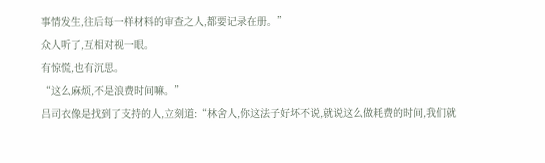事情发生,往后每一样材料的审查之人,都要记录在册。”
众人听了,互相对视一眼。
有惊慌,也有沉思。
“这么麻烦,不是浪费时间嘛。”
吕司衣像是找到了支持的人,立刻道:“林舍人,你这法子好坏不说,就说这么做耗费的时间,我们就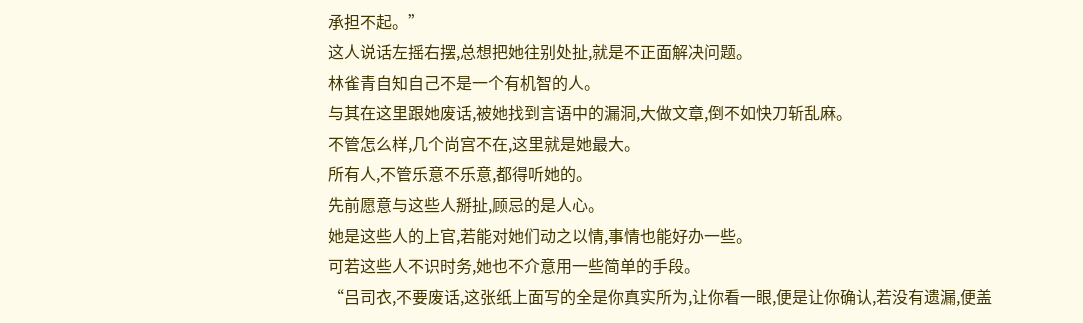承担不起。”
这人说话左摇右摆,总想把她往别处扯,就是不正面解决问题。
林雀青自知自己不是一个有机智的人。
与其在这里跟她废话,被她找到言语中的漏洞,大做文章,倒不如快刀斩乱麻。
不管怎么样,几个尚宫不在,这里就是她最大。
所有人,不管乐意不乐意,都得听她的。
先前愿意与这些人掰扯,顾忌的是人心。
她是这些人的上官,若能对她们动之以情,事情也能好办一些。
可若这些人不识时务,她也不介意用一些简单的手段。
“吕司衣,不要废话,这张纸上面写的全是你真实所为,让你看一眼,便是让你确认,若没有遗漏,便盖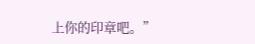上你的印章吧。”